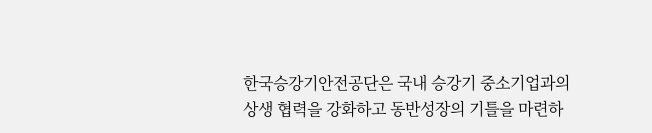한국승강기안전공단은 국내 승강기 중소기업과의 상생 협력을 강화하고 동반성장의 기틀을 마련하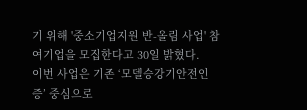기 위해 '중소기업지원 반-올림 사업' 참여기업을 모집한다고 30일 밝혔다.
이번 사업은 기존 ‘모델승강기안전인증’ 중심으로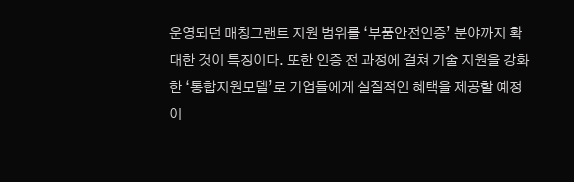운영되던 매칭그랜트 지원 범위를 ‘부품안전인증’ 분야까지 확대한 것이 특징이다. 또한 인증 전 과정에 걸쳐 기술 지원을 강화한 ‘통합지원모델’로 기업들에게 실질적인 혜택을 제공할 예정이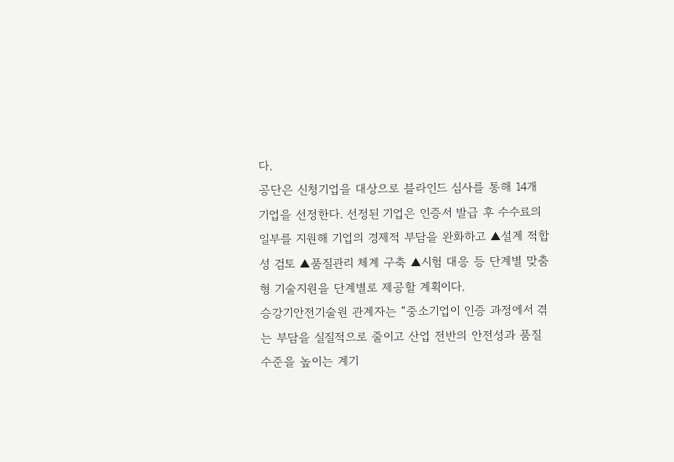다.
공단은 신청기업을 대상으로 블라인드 심사를 통해 14개 기업을 선정한다. 선정된 기업은 인증서 발급 후 수수료의 일부를 지원해 기업의 경제적 부담을 완화하고 ▲설계 적합성 검토 ▲품질관리 체계 구축 ▲시험 대응 등 단계별 맞춤형 기술지원을 단계별로 제공할 계획이다.
승강기안전기술원 관계자는 “중소기업이 인증 과정에서 겪는 부담을 실질적으로 줄이고 산업 전반의 안전성과 품질 수준을 높이는 계기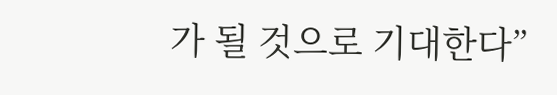가 될 것으로 기대한다”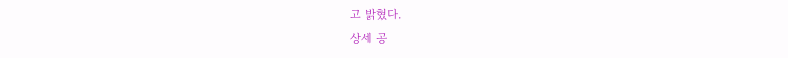고 밝혔다.
상세 공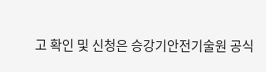고 확인 및 신청은 승강기안전기술원 공식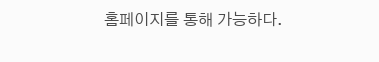홈페이지를 통해 가능하다.